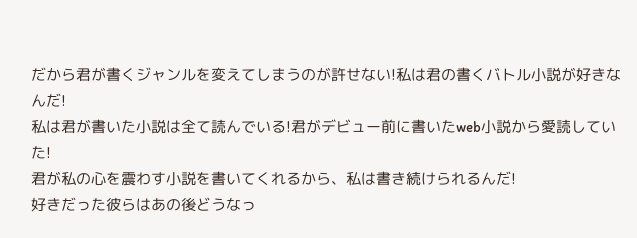だから君が書くジャンルを変えてしまうのが許せない!私は君の書くバトル小説が好きなんだ!
私は君が書いた小説は全て読んでいる!君がデビュー前に書いたweb小説から愛読していた!
君が私の心を震わす小説を書いてくれるから、私は書き続けられるんだ!
好きだった彼らはあの後どうなっ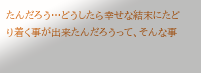たんだろう…どうしたら幸せな結末にたどり着く事が出来たんだろうって、そんな事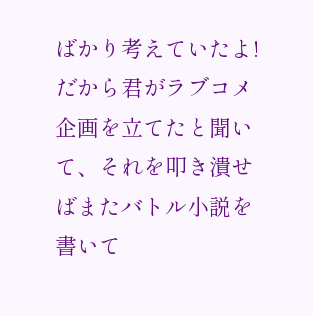ばかり考えていたよ!
だから君がラブコメ企画を立てたと聞いて、それを叩き潰せばまたバトル小説を書いて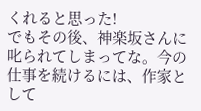くれると思った!
でもその後、神楽坂さんに叱られてしまってな。今の仕事を続けるには、作家として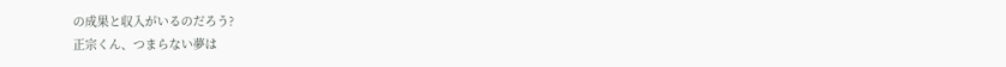の成果と収入がいるのだろう?
正宗くん、つまらない夢は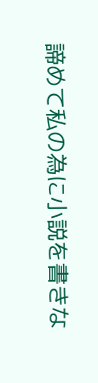諦めて私の為に小説を書きな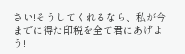さい!そうしてくれるなら、私が今までに得た印税を全て君にあげよう!